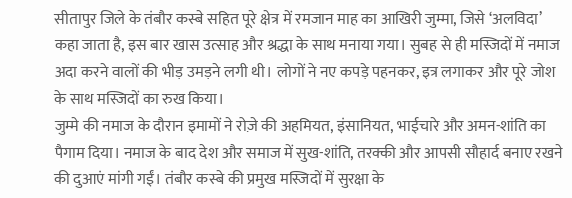सीतापुर जिले के तंबौर कस्बे सहित पूरे क्षेत्र में रमजान माह का आखिरी जुम्मा, जिसे ‘अलविदा’ कहा जाता है, इस बार खास उत्साह और श्रद्धा के साथ मनाया गया। सुबह से ही मस्जिदों में नमाज अदा करने वालों की भीड़ उमड़ने लगी थी। लोगों ने नए कपड़े पहनकर, इत्र लगाकर और पूरे जोश के साथ मस्जिदों का रुख किया।
जुम्मे की नमाज के दौरान इमामों ने रोज़े की अहमियत, इंसानियत, भाईचारे और अमन-शांति का पैगाम दिया। नमाज के बाद देश और समाज में सुख-शांति, तरक्की और आपसी सौहार्द बनाए रखने की दुआएं मांगी गईं। तंबौर कस्बे की प्रमुख मस्जिदों में सुरक्षा के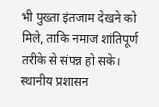भी पुख्ता इंतजाम देखने को मिले, ताकि नमाज शांतिपूर्ण तरीके से संपन्न हो सके।
स्थानीय प्रशासन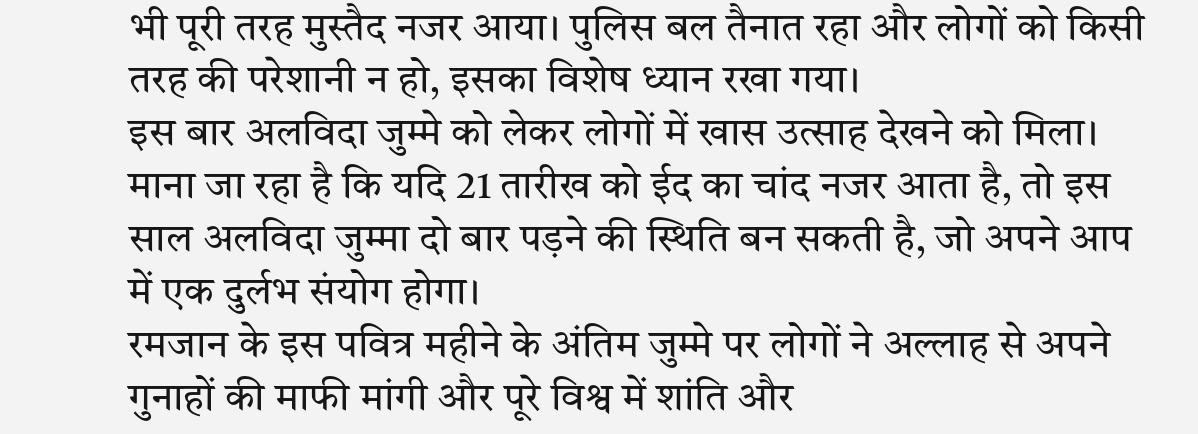भी पूरी तरह मुस्तैद नजर आया। पुलिस बल तैनात रहा और लोगों को किसी तरह की परेशानी न हो, इसका विशेष ध्यान रखा गया।
इस बार अलविदा जुम्मे को लेकर लोगों में खास उत्साह देखने को मिला। माना जा रहा है कि यदि 21 तारीख को ईद का चांद नजर आता है, तो इस साल अलविदा जुम्मा दो बार पड़ने की स्थिति बन सकती है, जो अपने आप में एक दुर्लभ संयोग होगा।
रमजान के इस पवित्र महीने के अंतिम जुम्मे पर लोगों ने अल्लाह से अपने गुनाहों की माफी मांगी और पूरे विश्व में शांति और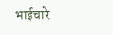भाईचारे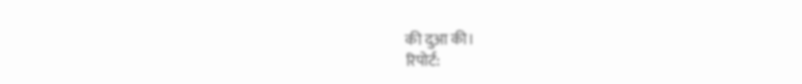की दुआ की।
रिपोर्ट: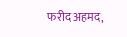फरीद अहमद,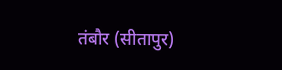तंबौर (सीतापुर)